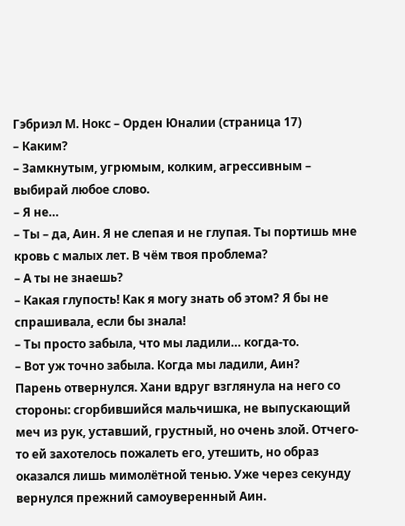Гэбриэл М. Нокс – Орден Юналии (страница 17)
– Каким?
– Замкнутым, угрюмым, колким, агрессивным – выбирай любое слово.
– Я не…
– Ты – да, Аин. Я не слепая и не глупая. Ты портишь мне кровь с малых лет. В чём твоя проблема?
– А ты не знаешь?
– Какая глупость! Как я могу знать об этом? Я бы не спрашивала, если бы знала!
– Ты просто забыла, что мы ладили… когда-то.
– Вот уж точно забыла. Когда мы ладили, Аин?
Парень отвернулся. Хани вдруг взглянула на него со стороны: сгорбившийся мальчишка, не выпускающий меч из рук, уставший, грустный, но очень злой. Отчего-то ей захотелось пожалеть его, утешить, но образ оказался лишь мимолётной тенью. Уже через секунду вернулся прежний самоуверенный Аин.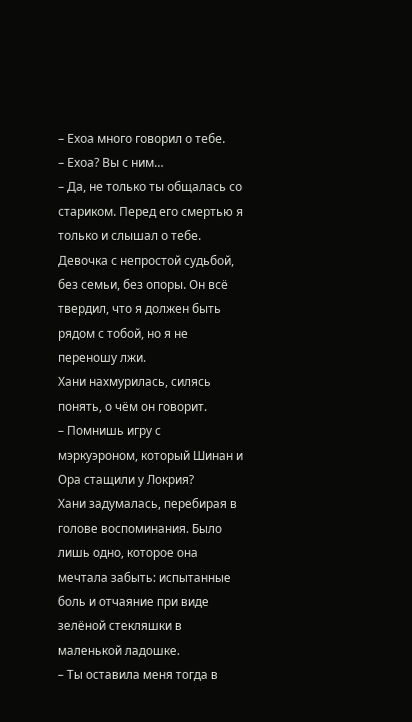– Ехоа много говорил о тебе.
– Ехоа? Вы с ним…
– Да, не только ты общалась со стариком. Перед его смертью я только и слышал о тебе. Девочка с непростой судьбой, без семьи, без опоры. Он всё твердил, что я должен быть рядом с тобой, но я не переношу лжи.
Хани нахмурилась, силясь понять, о чём он говорит.
– Помнишь игру с мэркуэроном, который Шинан и Ора стащили у Локрия?
Хани задумалась, перебирая в голове воспоминания. Было лишь одно, которое она мечтала забыть: испытанные боль и отчаяние при виде зелёной стекляшки в маленькой ладошке.
– Ты оставила меня тогда в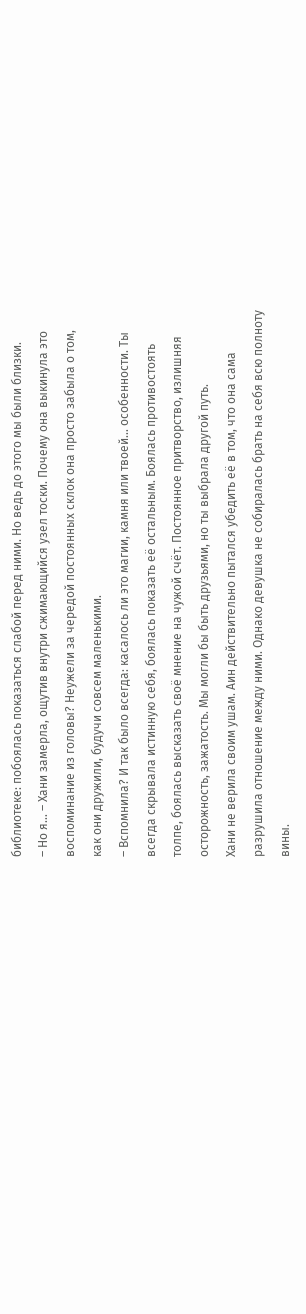библиотеке: побоялась показаться слабой перед ними. Но ведь до этого мы были близки.
– Но я… – Хани замерла, ощутив внутри сжимающийся узел тоски. Почему она выкинула это воспоминание из головы? Неужели за чередой постоянных склок она просто забыла о том, как они дружили, будучи совсем маленькими.
– Вспомнила? И так было всегда: касалось ли это магии, камня или твоей… особенности. Ты всегда скрывала истинную себя, боялась показать её остальным. Боялась противостоять толпе, боялась высказать своё мнение на чужой счёт. Постоянное притворство, излишняя осторожность, зажатость. Мы могли бы быть друзьями, но ты выбрала другой путь.
Хани не верила своим ушам. Аин действительно пытался убедить её в том, что она сама разрушила отношение между ними. Однако девушка не собиралась брать на себя всю полноту вины.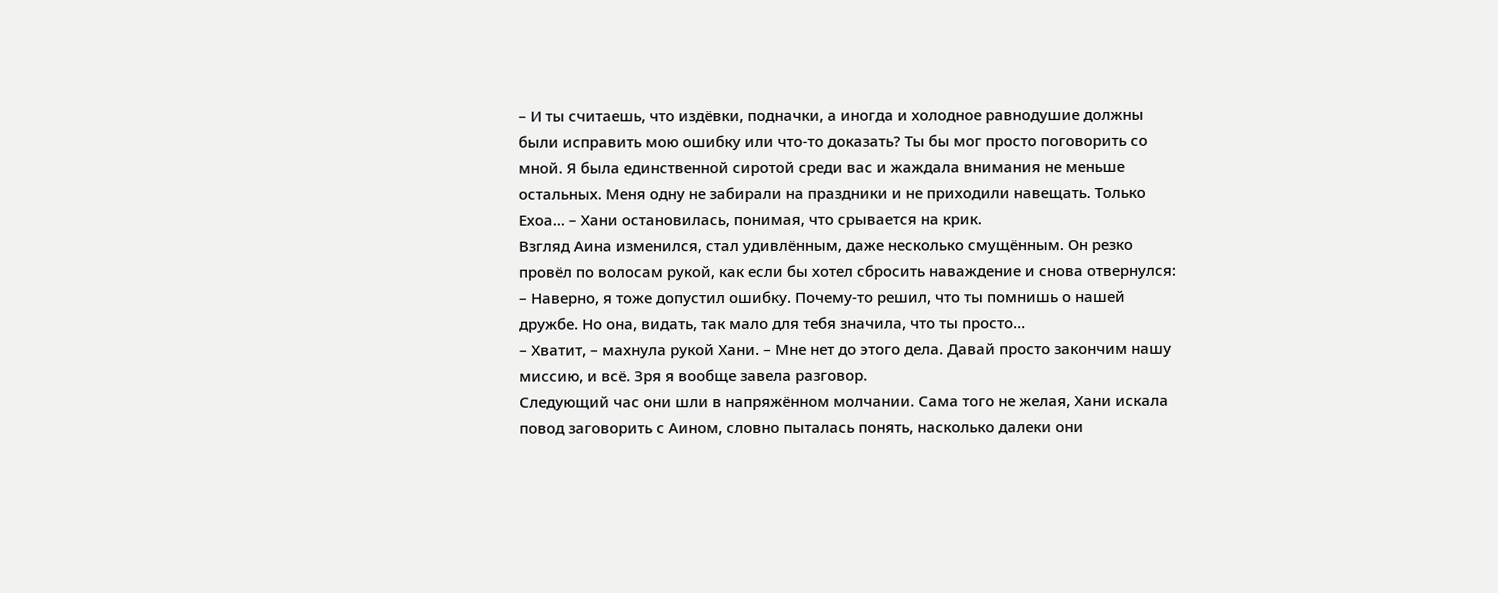– И ты считаешь, что издёвки, подначки, а иногда и холодное равнодушие должны были исправить мою ошибку или что-то доказать? Ты бы мог просто поговорить со мной. Я была единственной сиротой среди вас и жаждала внимания не меньше остальных. Меня одну не забирали на праздники и не приходили навещать. Только Ехоа… – Хани остановилась, понимая, что срывается на крик.
Взгляд Аина изменился, стал удивлённым, даже несколько смущённым. Он резко провёл по волосам рукой, как если бы хотел сбросить наваждение и снова отвернулся:
– Наверно, я тоже допустил ошибку. Почему-то решил, что ты помнишь о нашей дружбе. Но она, видать, так мало для тебя значила, что ты просто…
– Хватит, – махнула рукой Хани. – Мне нет до этого дела. Давай просто закончим нашу миссию, и всё. Зря я вообще завела разговор.
Следующий час они шли в напряжённом молчании. Сама того не желая, Хани искала повод заговорить с Аином, словно пыталась понять, насколько далеки они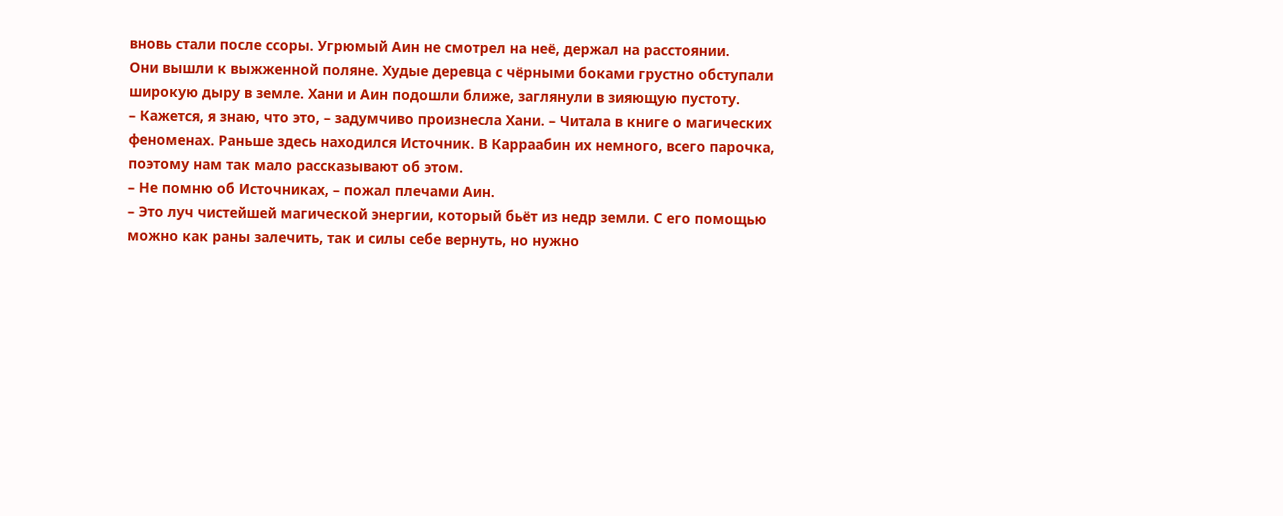вновь стали после ссоры. Угрюмый Аин не смотрел на неё, держал на расстоянии.
Они вышли к выжженной поляне. Худые деревца с чёрными боками грустно обступали широкую дыру в земле. Хани и Аин подошли ближе, заглянули в зияющую пустоту.
– Кажется, я знаю, что это, – задумчиво произнесла Хани. – Читала в книге о магических феноменах. Раньше здесь находился Источник. В Карраабин их немного, всего парочка, поэтому нам так мало рассказывают об этом.
– Не помню об Источниках, – пожал плечами Аин.
– Это луч чистейшей магической энергии, который бьёт из недр земли. С его помощью можно как раны залечить, так и силы себе вернуть, но нужно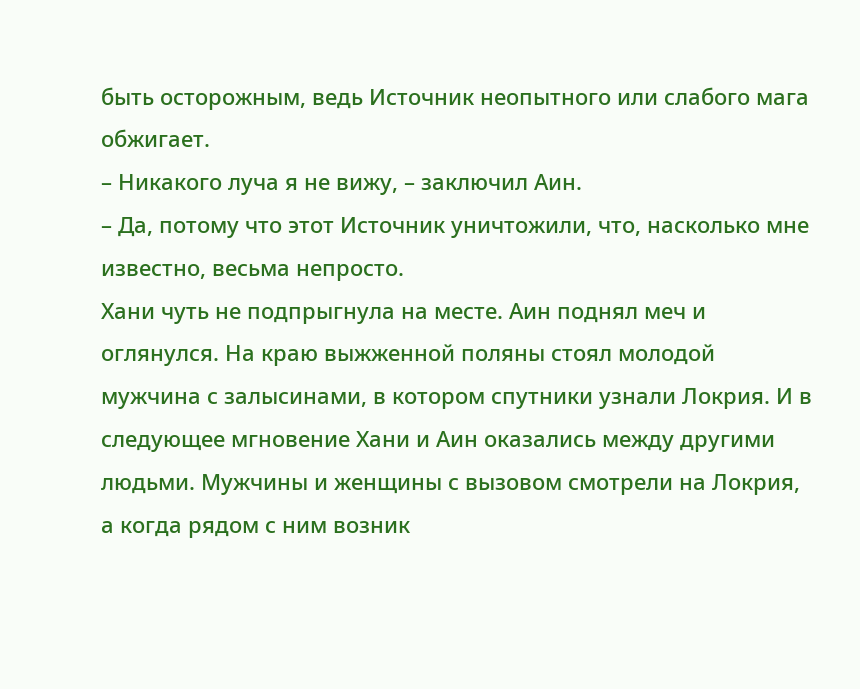быть осторожным, ведь Источник неопытного или слабого мага обжигает.
– Никакого луча я не вижу, – заключил Аин.
– Да, потому что этот Источник уничтожили, что, насколько мне известно, весьма непросто.
Хани чуть не подпрыгнула на месте. Аин поднял меч и оглянулся. На краю выжженной поляны стоял молодой мужчина с залысинами, в котором спутники узнали Локрия. И в следующее мгновение Хани и Аин оказались между другими людьми. Мужчины и женщины с вызовом смотрели на Локрия, а когда рядом с ним возник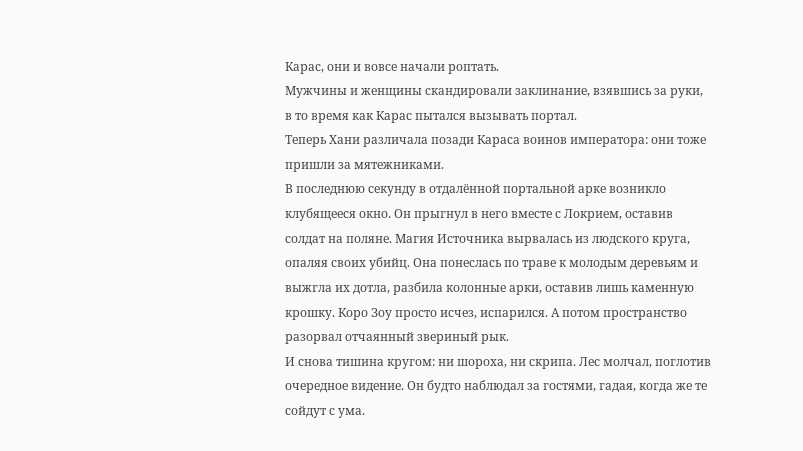Карас, они и вовсе начали роптать.
Мужчины и женщины скандировали заклинание, взявшись за руки, в то время как Карас пытался вызывать портал.
Теперь Хани различала позади Караса воинов императора: они тоже пришли за мятежниками.
В последнюю секунду в отдалённой портальной арке возникло клубящееся окно. Он прыгнул в него вместе с Локрием, оставив солдат на поляне. Магия Источника вырвалась из людского круга, опаляя своих убийц. Она понеслась по траве к молодым деревьям и выжгла их дотла, разбила колонные арки, оставив лишь каменную крошку. Коро Зоу просто исчез, испарился. А потом пространство разорвал отчаянный звериный рык.
И снова тишина кругом: ни шороха, ни скрипа. Лес молчал, поглотив очередное видение. Он будто наблюдал за гостями, гадая, когда же те сойдут с ума.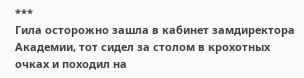***
Гила осторожно зашла в кабинет замдиректора Академии, тот сидел за столом в крохотных очках и походил на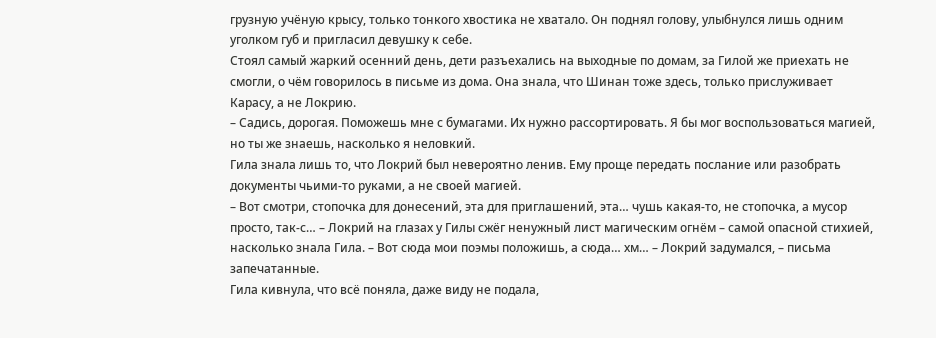грузную учёную крысу, только тонкого хвостика не хватало. Он поднял голову, улыбнулся лишь одним уголком губ и пригласил девушку к себе.
Стоял самый жаркий осенний день, дети разъехались на выходные по домам, за Гилой же приехать не смогли, о чём говорилось в письме из дома. Она знала, что Шинан тоже здесь, только прислуживает Карасу, а не Локрию.
– Садись, дорогая. Поможешь мне с бумагами. Их нужно рассортировать. Я бы мог воспользоваться магией, но ты же знаешь, насколько я неловкий.
Гила знала лишь то, что Локрий был невероятно ленив. Ему проще передать послание или разобрать документы чьими-то руками, а не своей магией.
– Вот смотри, стопочка для донесений, эта для приглашений, эта… чушь какая-то, не стопочка, а мусор просто, так-с… – Локрий на глазах у Гилы сжёг ненужный лист магическим огнём – самой опасной стихией, насколько знала Гила. – Вот сюда мои поэмы положишь, а сюда… хм… – Локрий задумался, – письма запечатанные.
Гила кивнула, что всё поняла, даже виду не подала,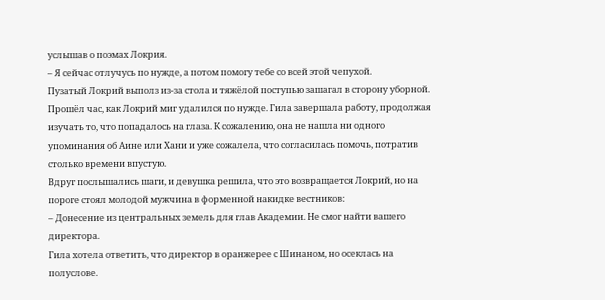услышав о поэмах Локрия.
– Я сейчас отлучусь по нужде, а потом помогу тебе со всей этой чепухой.
Пузатый Локрий выполз из-за стола и тяжёлой поступью зашагал в сторону уборной.
Прошёл час, как Локрий миг удалился по нужде. Гила завершала работу, продолжая изучать то, что попадалось на глаза. К сожалению, она не нашла ни одного упоминания об Аине или Хани и уже сожалела, что согласилась помочь, потратив столько времени впустую.
Вдруг послышались шаги, и девушка решила, что это возвращается Локрий, но на пороге стоял молодой мужчина в форменной накидке вестников:
– Донесение из центральных земель для глав Академии. Не смог найти вашего директора.
Гила хотела ответить, что директор в оранжерее с Шинаном, но осеклась на полуслове.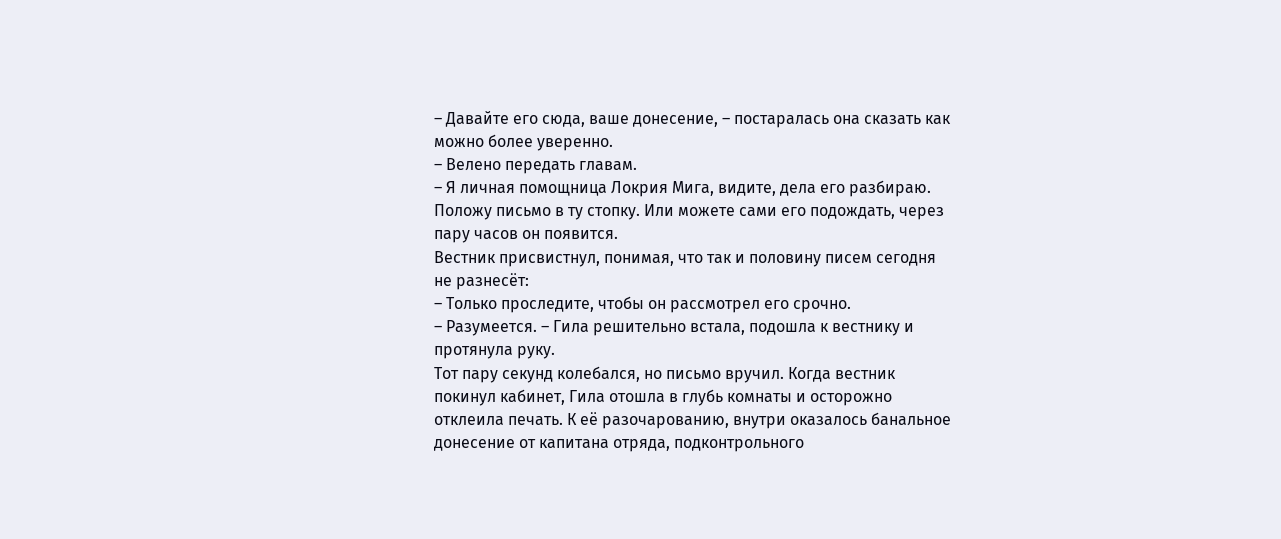– Давайте его сюда, ваше донесение, – постаралась она сказать как можно более уверенно.
– Велено передать главам.
– Я личная помощница Локрия Мига, видите, дела его разбираю. Положу письмо в ту стопку. Или можете сами его подождать, через пару часов он появится.
Вестник присвистнул, понимая, что так и половину писем сегодня не разнесёт:
– Только проследите, чтобы он рассмотрел его срочно.
– Разумеется. – Гила решительно встала, подошла к вестнику и протянула руку.
Тот пару секунд колебался, но письмо вручил. Когда вестник покинул кабинет, Гила отошла в глубь комнаты и осторожно отклеила печать. К её разочарованию, внутри оказалось банальное донесение от капитана отряда, подконтрольного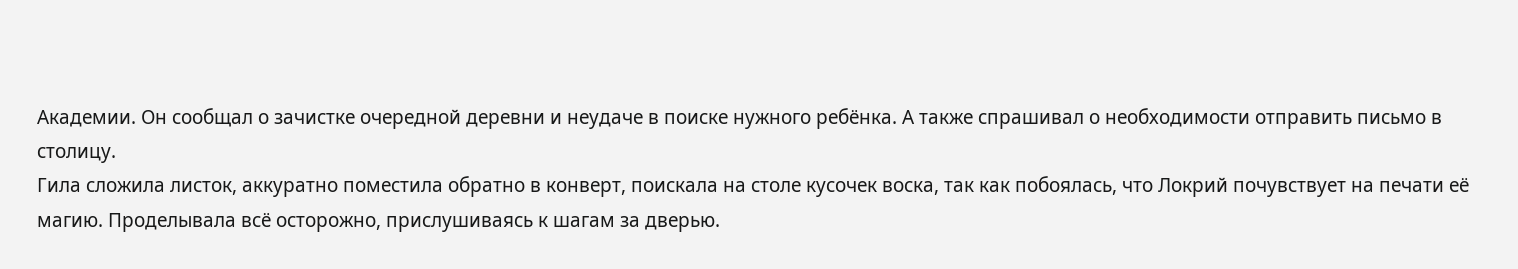Академии. Он сообщал о зачистке очередной деревни и неудаче в поиске нужного ребёнка. А также спрашивал о необходимости отправить письмо в столицу.
Гила сложила листок, аккуратно поместила обратно в конверт, поискала на столе кусочек воска, так как побоялась, что Локрий почувствует на печати её магию. Проделывала всё осторожно, прислушиваясь к шагам за дверью.